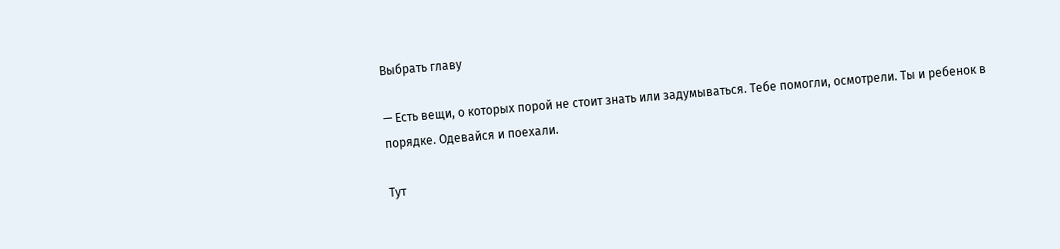Выбрать главу

— Есть вещи, о которых порой не стоит знать или задумываться. Тебе помогли, осмотрели. Ты и ребенок в порядке. Одевайся и поехали.

Тут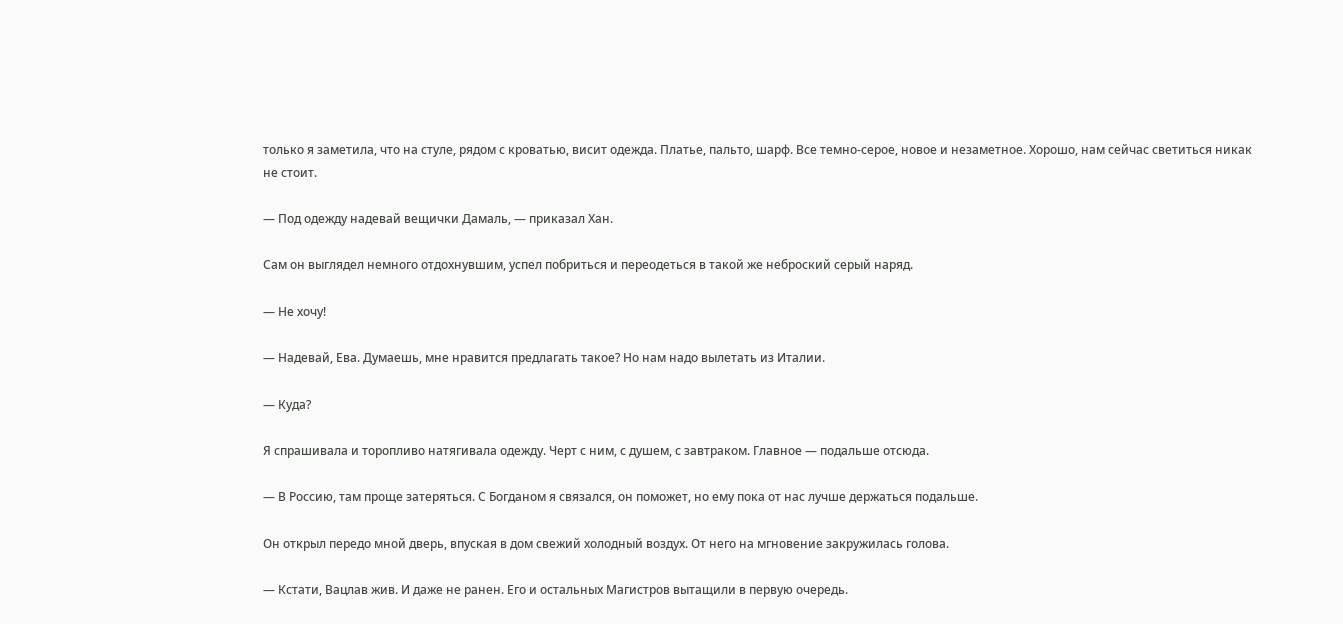только я заметила, что на стуле, рядом с кроватью, висит одежда. Платье, пальто, шарф. Все темно-серое, новое и незаметное. Хорошо, нам сейчас светиться никак не стоит.

— Под одежду надевай вещички Дамаль, — приказал Хан.

Сам он выглядел немного отдохнувшим, успел побриться и переодеться в такой же неброский серый наряд.

— Не хочу!

— Надевай, Ева. Думаешь, мне нравится предлагать такое? Но нам надо вылетать из Италии.

— Куда?

Я спрашивала и торопливо натягивала одежду. Черт с ним, с душем, с завтраком. Главное — подальше отсюда.

— В Россию, там проще затеряться. С Богданом я связался, он поможет, но ему пока от нас лучше держаться подальше.

Он открыл передо мной дверь, впуская в дом свежий холодный воздух. От него на мгновение закружилась голова.

— Кстати, Вацлав жив. И даже не ранен. Его и остальных Магистров вытащили в первую очередь.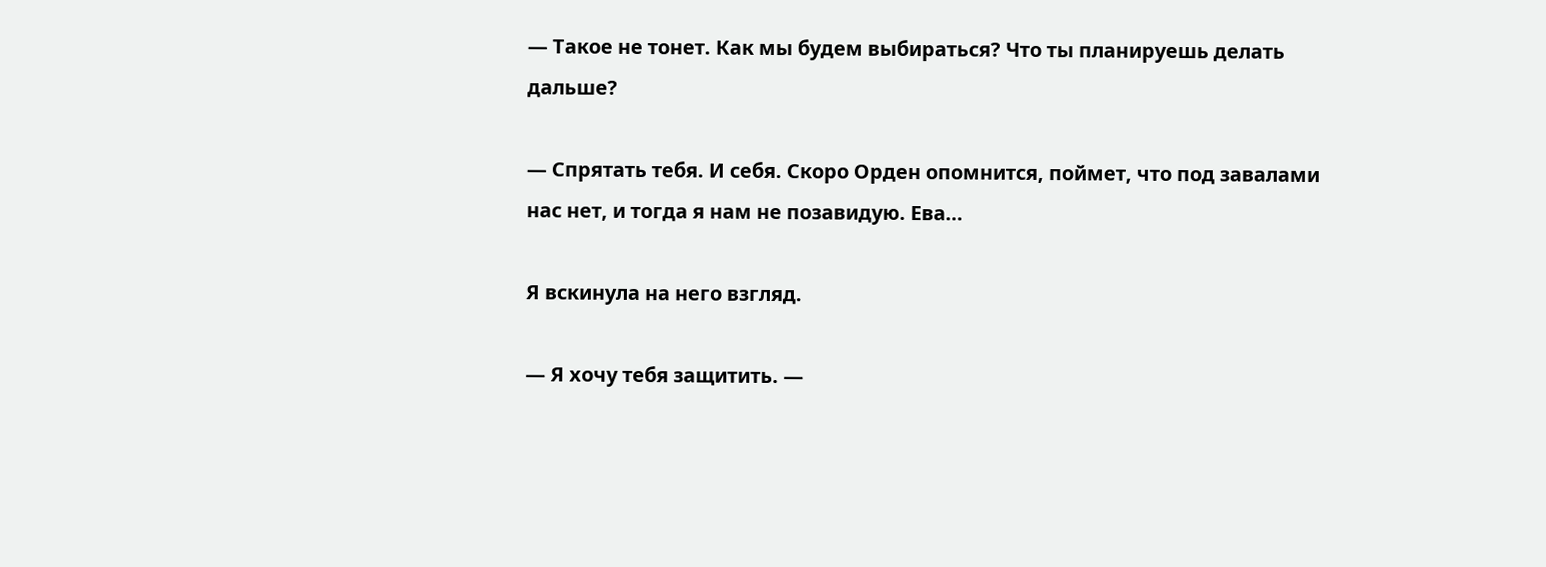— Такое не тонет. Как мы будем выбираться? Что ты планируешь делать дальше?

— Спрятать тебя. И себя. Скоро Орден опомнится, поймет, что под завалами нас нет, и тогда я нам не позавидую. Ева…

Я вскинула на него взгляд.

— Я хочу тебя защитить. —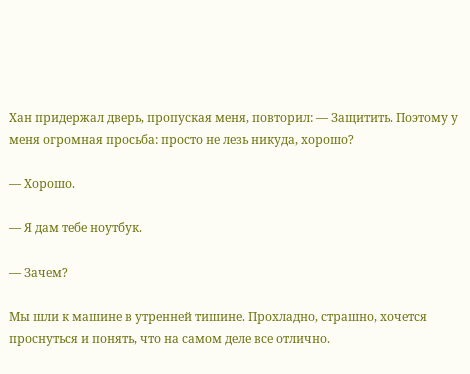Хан придержал дверь, пропуская меня, повторил: — Защитить. Поэтому у меня огромная просьба: просто не лезь никуда, хорошо?

— Хорошо.

— Я дам тебе ноутбук.

— Зачем?

Мы шли к машине в утренней тишине. Прохладно, страшно, хочется проснуться и понять, что на самом деле все отлично.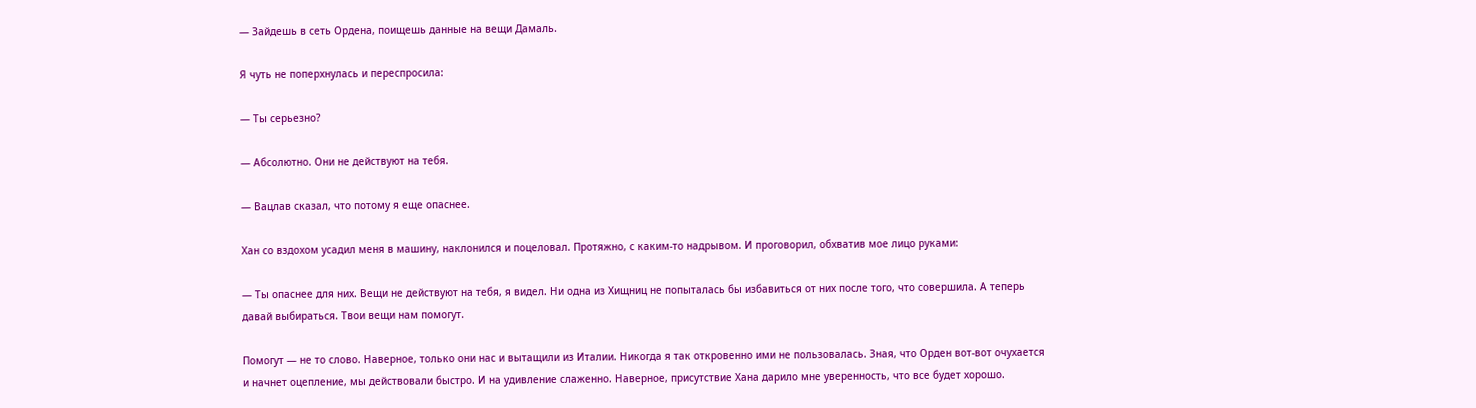— Зайдешь в сеть Ордена, поищешь данные на вещи Дамаль.

Я чуть не поперхнулась и переспросила:

— Ты серьезно?

— Абсолютно. Они не действуют на тебя.

— Вацлав сказал, что потому я еще опаснее.

Хан со вздохом усадил меня в машину, наклонился и поцеловал. Протяжно, с каким-то надрывом. И проговорил, обхватив мое лицо руками:

— Ты опаснее для них. Вещи не действуют на тебя, я видел. Ни одна из Хищниц не попыталась бы избавиться от них после того, что совершила. А теперь давай выбираться. Твои вещи нам помогут.

Помогут — не то слово. Наверное, только они нас и вытащили из Италии. Никогда я так откровенно ими не пользовалась. Зная, что Орден вот-вот очухается и начнет оцепление, мы действовали быстро. И на удивление слаженно. Наверное, присутствие Хана дарило мне уверенность, что все будет хорошо.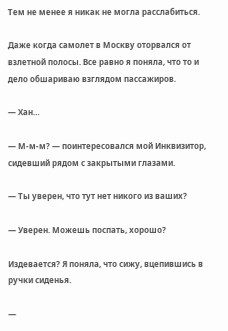Тем не менее я никак не могла расслабиться.

Даже когда самолет в Москву оторвался от взлетной полосы. Все равно я поняла, что то и дело обшариваю взглядом пассажиров.

— Хан…

— М-м-м? — поинтересовался мой Инквизитор, сидевший рядом с закрытыми глазами.

— Ты уверен, что тут нет никого из ваших?

— Уверен. Можешь поспать, хорошо?

Издевается? Я поняла, что сижу, вцепившись в ручки сиденья.

—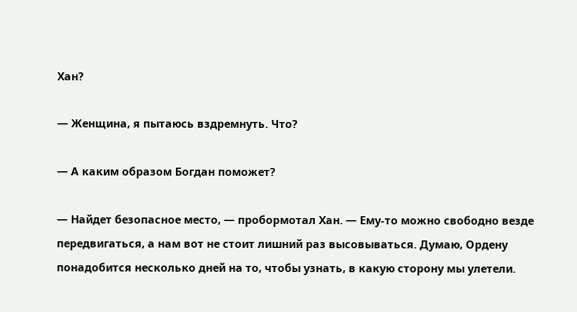Хан?

— Женщина, я пытаюсь вздремнуть. Что?

— А каким образом Богдан поможет?

— Найдет безопасное место, — пробормотал Хан. — Ему-то можно свободно везде передвигаться, а нам вот не стоит лишний раз высовываться. Думаю, Ордену понадобится несколько дней на то, чтобы узнать, в какую сторону мы улетели.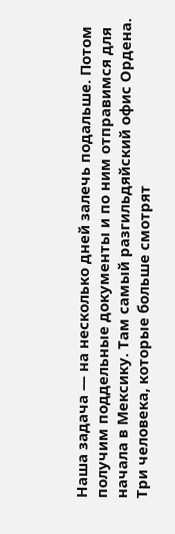Наша задача — на несколько дней залечь подальше. Потом получим поддельные документы и по ним отправимся для начала в Мексику. Там самый разгильдяйский офис Ордена. Три человека, которые больше смотрят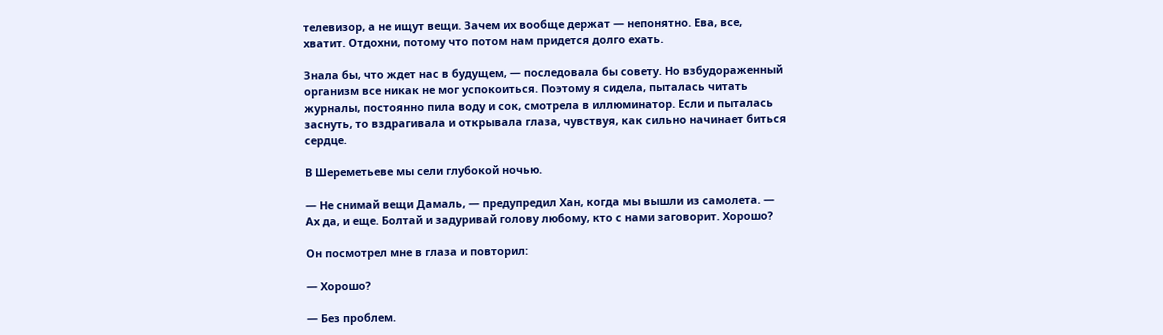телевизор, а не ищут вещи. Зачем их вообще держат — непонятно. Ева, все, хватит. Отдохни, потому что потом нам придется долго ехать.

Знала бы, что ждет нас в будущем, — последовала бы совету. Но взбудораженный организм все никак не мог успокоиться. Поэтому я сидела, пыталась читать журналы, постоянно пила воду и сок, смотрела в иллюминатор. Если и пыталась заснуть, то вздрагивала и открывала глаза, чувствуя, как сильно начинает биться сердце.

В Шереметьеве мы сели глубокой ночью.

— Не снимай вещи Дамаль, — предупредил Хан, когда мы вышли из самолета. — Ах да, и еще. Болтай и задуривай голову любому, кто с нами заговорит. Хорошо?

Он посмотрел мне в глаза и повторил:

— Хорошо?

— Без проблем.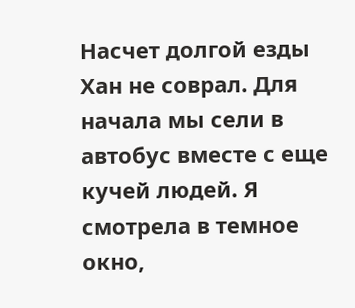Насчет долгой езды Хан не соврал. Для начала мы сели в автобус вместе с еще кучей людей. Я смотрела в темное окно,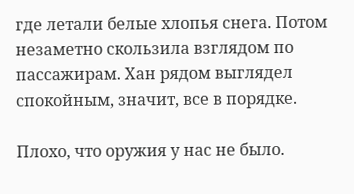где летали белые хлопья снега. Потом незаметно скользила взглядом по пассажирам. Хан рядом выглядел спокойным, значит, все в порядке.

Плохо, что оружия у нас не было.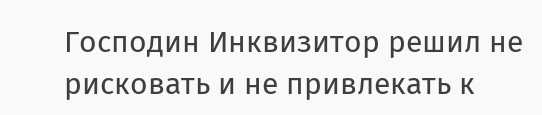Господин Инквизитор решил не рисковать и не привлекать к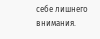себе лишнего внимания.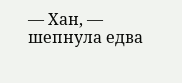— Хан, — шепнула едва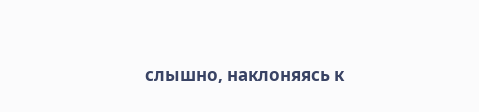слышно, наклоняясь к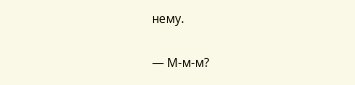нему.

— М-м-м?